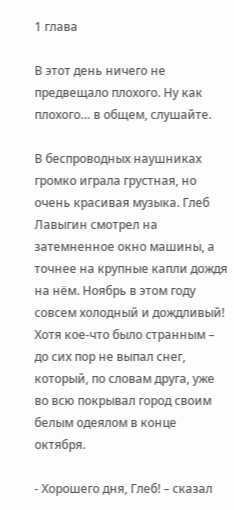1 глава

В этот день ничего не предвещало плохого. Ну как плохого… в общем, слушайте.

В беспроводных наушниках громко играла грустная, но очень красивая музыка. Глеб Лавыгин смотрел на затемненное окно машины, а точнее на крупные капли дождя на нём. Ноябрь в этом году совсем холодный и дождливый! Хотя кое-что было странным – до сих пор не выпал снег, который, по словам друга, уже во всю покрывал город своим белым одеялом в конце октября.

- Хорошего дня, Глеб! – сказал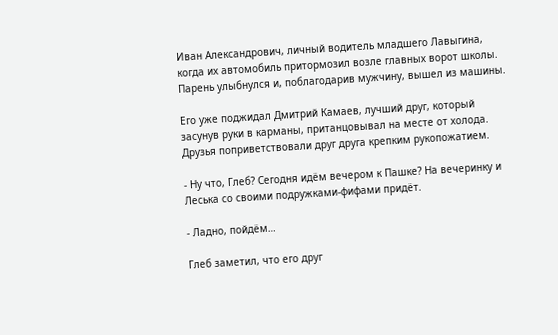Иван Александрович, личный водитель младшего Лавыгина, когда их автомобиль притормозил возле главных ворот школы. Парень улыбнулся и, поблагодарив мужчину, вышел из машины.

Его уже поджидал Дмитрий Камаев, лучший друг, который засунув руки в карманы, пританцовывал на месте от холода. Друзья поприветствовали друг друга крепким рукопожатием.

- Ну что, Глеб? Сегодня идём вечером к Пашке? На вечеринку и Леська со своими подружками-фифами придёт.

- Ладно, пойдём…

Глеб заметил, что его друг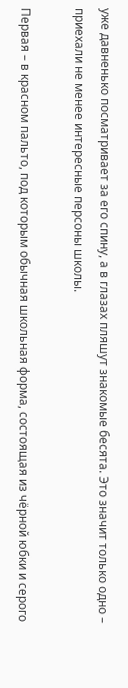уже давненько посматривает за его спину, а в глазах пляшут знакомые бесята. Это значит только одно – приехали не менее интересные персоны школы.

Первая – в красном пальто, под которым обычная школьная форма, состоящая из чёрной юбки и серого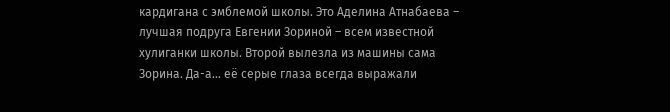кардигана с эмблемой школы. Это Аделина Атнабаева – лучшая подруга Евгении Зориной – всем известной хулиганки школы. Второй вылезла из машины сама Зорина. Да-а… её серые глаза всегда выражали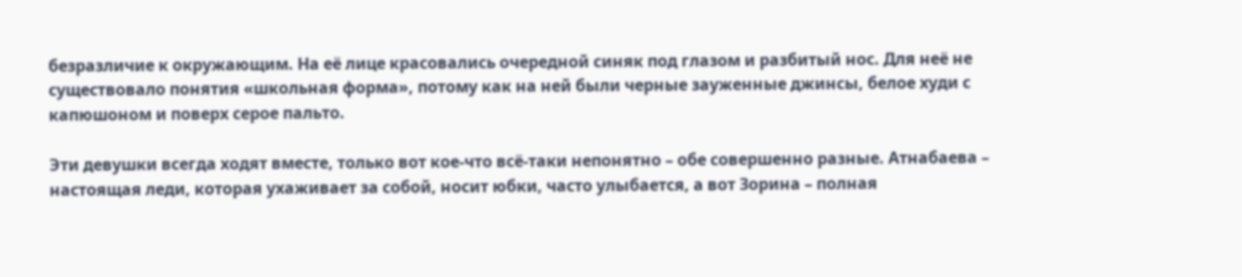безразличие к окружающим. На её лице красовались очередной синяк под глазом и разбитый нос. Для неё не существовало понятия «школьная форма», потому как на ней были черные зауженные джинсы, белое худи с капюшоном и поверх серое пальто.

Эти девушки всегда ходят вместе, только вот кое-что всё-таки непонятно – обе совершенно разные. Атнабаева – настоящая леди, которая ухаживает за собой, носит юбки, часто улыбается, а вот Зорина – полная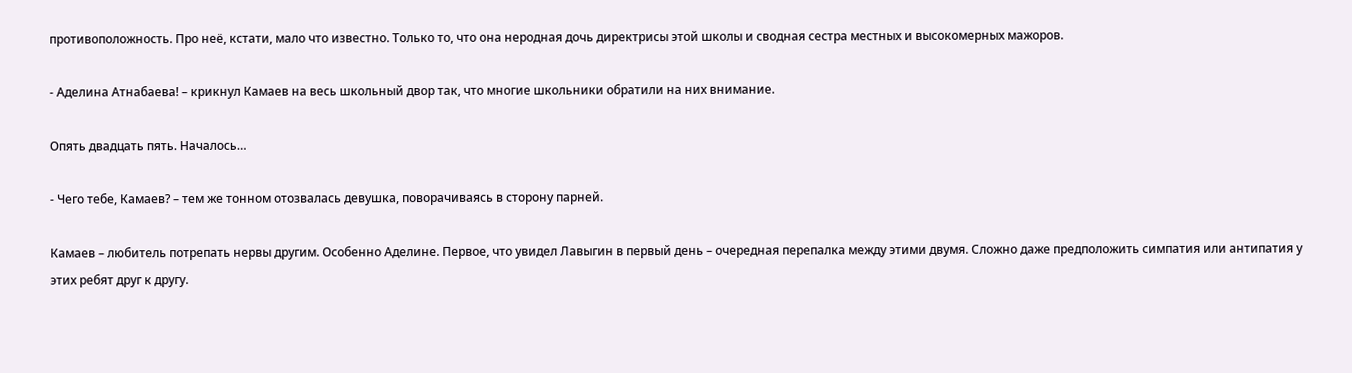противоположность. Про неё, кстати, мало что известно. Только то, что она неродная дочь директрисы этой школы и сводная сестра местных и высокомерных мажоров.

- Аделина Атнабаева! – крикнул Камаев на весь школьный двор так, что многие школьники обратили на них внимание.

Опять двадцать пять. Началось…

- Чего тебе, Камаев? – тем же тонном отозвалась девушка, поворачиваясь в сторону парней.

Камаев – любитель потрепать нервы другим. Особенно Аделине. Первое, что увидел Лавыгин в первый день – очередная перепалка между этими двумя. Сложно даже предположить симпатия или антипатия у этих ребят друг к другу.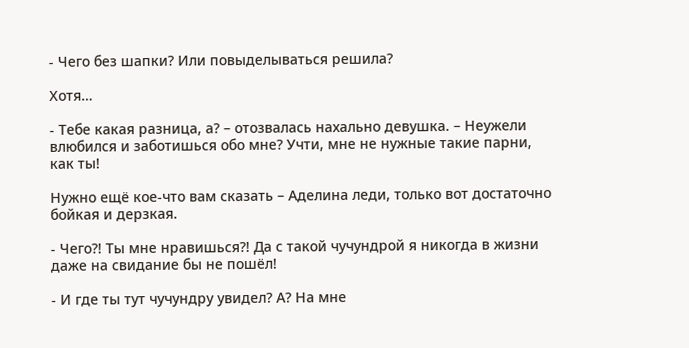- Чего без шапки? Или повыделываться решила?

Хотя…

- Тебе какая разница, а? – отозвалась нахально девушка. – Неужели влюбился и заботишься обо мне? Учти, мне не нужные такие парни, как ты!

Нужно ещё кое-что вам сказать – Аделина леди, только вот достаточно бойкая и дерзкая.

- Чего?! Ты мне нравишься?! Да с такой чучундрой я никогда в жизни даже на свидание бы не пошёл!

- И где ты тут чучундру увидел? А? На мне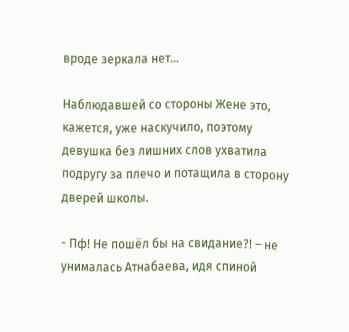вроде зеркала нет…

Наблюдавшей со стороны Жене это, кажется, уже наскучило, поэтому девушка без лишних слов ухватила подругу за плечо и потащила в сторону дверей школы.

- Пф! Не пошёл бы на свидание?! – не унималась Атнабаева, идя спиной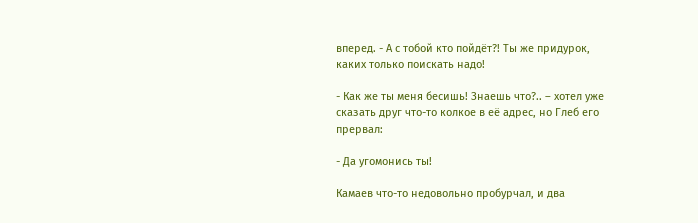вперед. - А с тобой кто пойдёт?! Ты же придурок, каких только поискать надо!

- Как же ты меня бесишь! Знаешь что?.. – хотел уже сказать друг что-то колкое в её адрес, но Глеб его прервал:

- Да угомонись ты!

Камаев что-то недовольно пробурчал, и два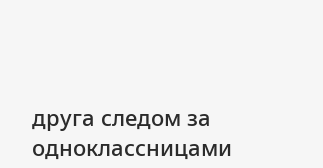друга следом за одноклассницами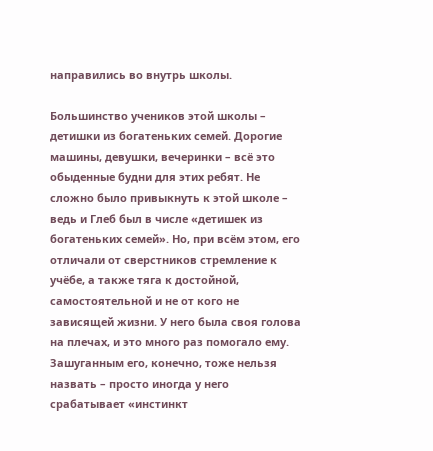направились во внутрь школы.

Большинство учеников этой школы – детишки из богатеньких семей. Дорогие машины, девушки, вечеринки – всё это обыденные будни для этих ребят. Не сложно было привыкнуть к этой школе – ведь и Глеб был в числе «детишек из богатеньких семей». Но, при всём этом, его отличали от сверстников стремление к учёбе, а также тяга к достойной, самостоятельной и не от кого не зависящей жизни. У него была своя голова на плечах, и это много раз помогало ему. Зашуганным его, конечно, тоже нельзя назвать – просто иногда у него срабатывает «инстинкт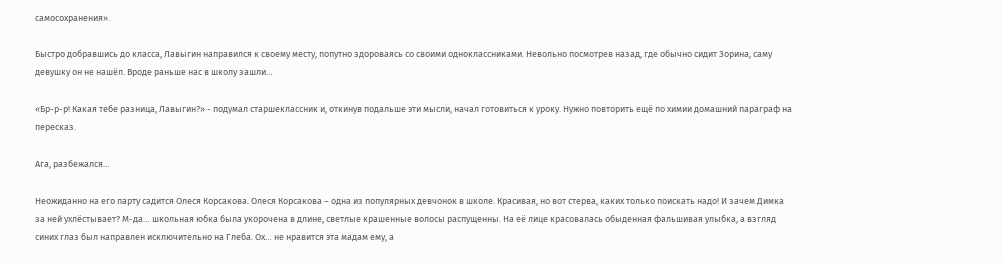самосохранения».

Быстро добравшись до класса, Лавыгин направился к своему месту, попутно здороваясь со своими одноклассниками. Невольно посмотрев назад, где обычно сидит Зорина, саму девушку он не нашёл. Вроде раньше нас в школу зашли…

«Бр-р-р! Какая тебе разница, Лавыгин?» - подумал старшеклассник и, откинув подальше эти мысли, начал готовиться к уроку. Нужно повторить ещё по химии домашний параграф на пересказ.

Ага, разбежался…

Неожиданно на его парту садится Олеся Корсакова. Олеся Корсакова – одна из популярных девчонок в школе. Красивая, но вот стерва, каких только поискать надо! И зачем Димка за ней ухлёстывает? М-да… школьная юбка была укорочена в длине, светлые крашенные волосы распущенны. На её лице красовалась обыденная фальшивая улыбка, а взгляд синих глаз был направлен исключительно на Глеба. Ох… не нравится эта мадам ему, а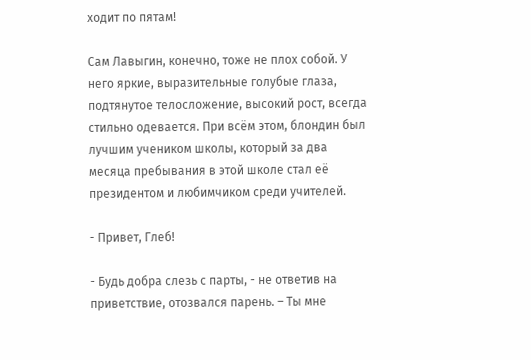ходит по пятам!

Сам Лавыгин, конечно, тоже не плох собой. У него яркие, выразительные голубые глаза, подтянутое телосложение, высокий рост, всегда стильно одевается. При всём этом, блондин был лучшим учеником школы, который за два месяца пребывания в этой школе стал её президентом и любимчиком среди учителей.

- Привет, Глеб!

- Будь добра слезь с парты, - не ответив на приветствие, отозвался парень. – Ты мне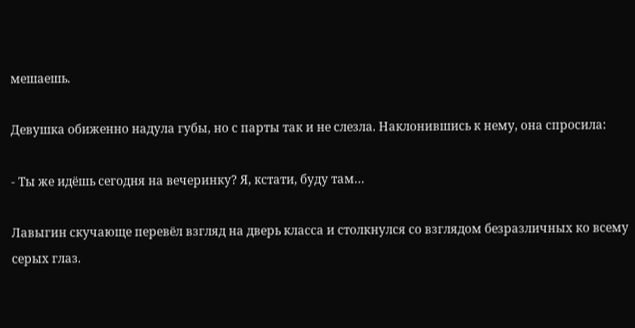мешаешь.

Девушка обиженно надула губы, но с парты так и не слезла. Наклонившись к нему, она спросила:

- Ты же идёшь сегодня на вечеринку? Я, кстати, буду там…

Лавыгин скучающе перевёл взгляд на дверь класса и столкнулся со взглядом безразличных ко всему серых глаз.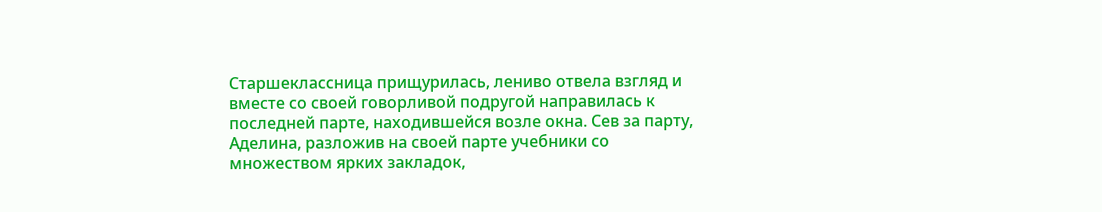Старшеклассница прищурилась, лениво отвела взгляд и вместе со своей говорливой подругой направилась к последней парте, находившейся возле окна. Сев за парту, Аделина, разложив на своей парте учебники со множеством ярких закладок,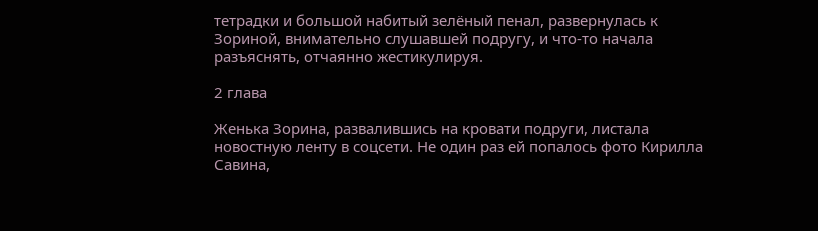тетрадки и большой набитый зелёный пенал, развернулась к Зориной, внимательно слушавшей подругу, и что-то начала разъяснять, отчаянно жестикулируя.

2 глава

Женька Зорина, развалившись на кровати подруги, листала новостную ленту в соцсети. Не один раз ей попалось фото Кирилла Савина,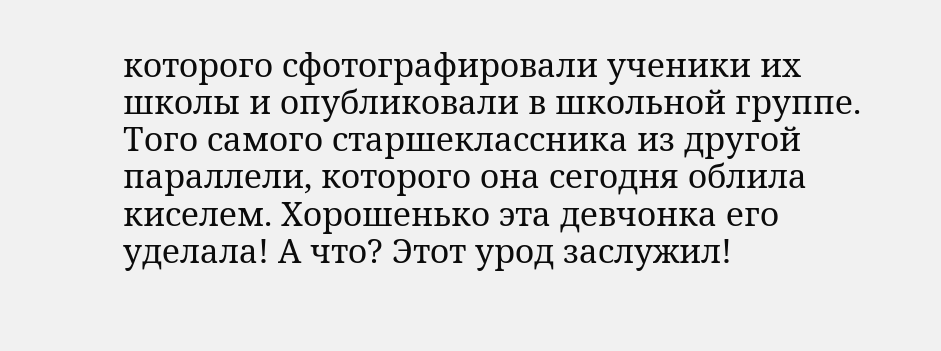которого сфотографировали ученики их школы и опубликовали в школьной группе. Того самого старшеклассника из другой параллели, которого она сегодня облила киселем. Хорошенько эта девчонка его уделала! А что? Этот урод заслужил!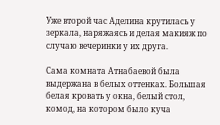Уже второй час Аделина крутилась у зеркала, наряжаясь и делая макияж по случаю вечеринки у их друга.

Сама комната Атнабаевой была выдержана в белых оттенках. Большая белая кровать у окна, белый стол, комод, на котором было куча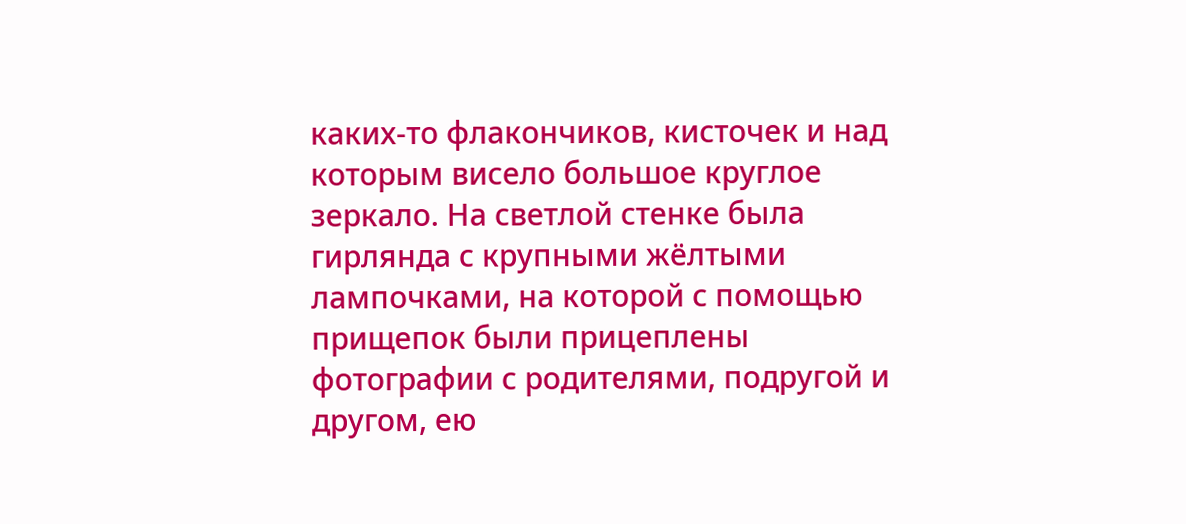каких-то флакончиков, кисточек и над которым висело большое круглое зеркало. На светлой стенке была гирлянда с крупными жёлтыми лампочками, на которой с помощью прищепок были прицеплены фотографии с родителями, подругой и другом, ею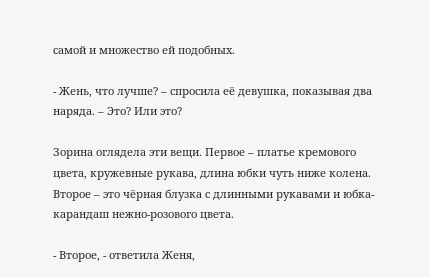самой и множество ей подобных.

- Жень, что лучше? – спросила её девушка, показывая два наряда. – Это? Или это?

Зорина оглядела эти вещи. Первое – платье кремового цвета, кружевные рукава, длина юбки чуть ниже колена. Второе – это чёрная блузка с длинными рукавами и юбка-карандаш нежно-розового цвета.

- Второе, - ответила Женя,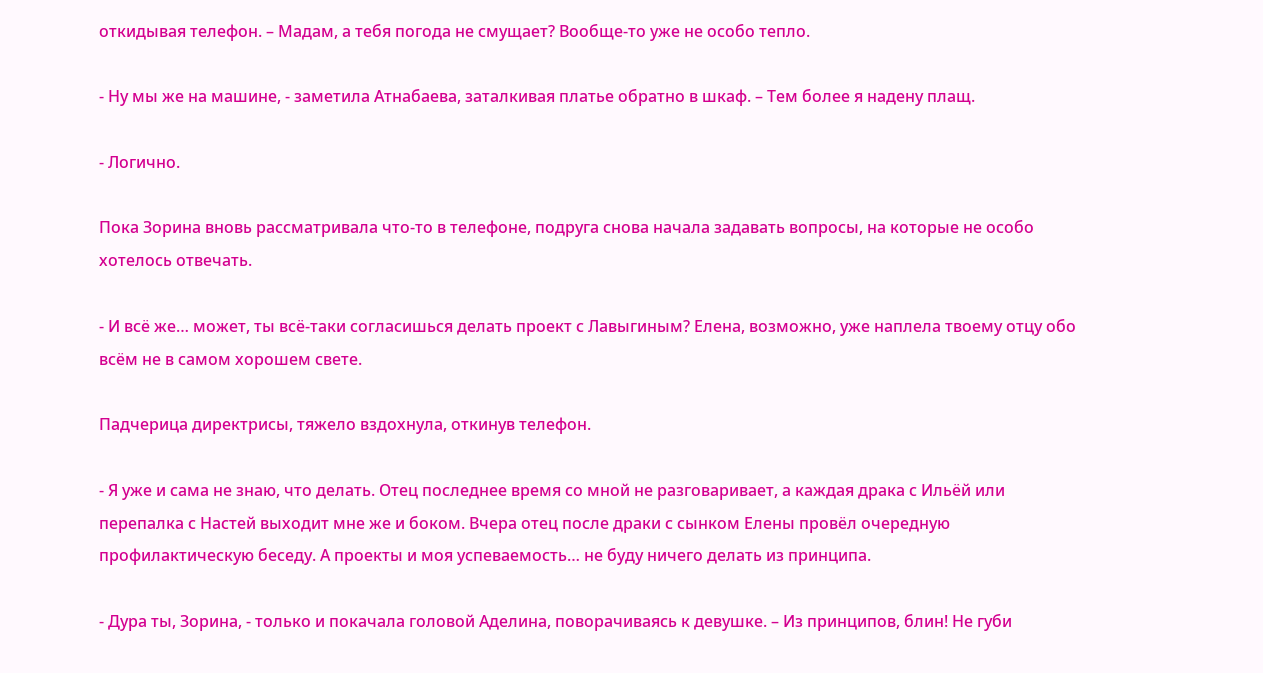откидывая телефон. – Мадам, а тебя погода не смущает? Вообще-то уже не особо тепло.

- Ну мы же на машине, - заметила Атнабаева, заталкивая платье обратно в шкаф. – Тем более я надену плащ.

- Логично.

Пока Зорина вновь рассматривала что-то в телефоне, подруга снова начала задавать вопросы, на которые не особо хотелось отвечать.

- И всё же… может, ты всё-таки согласишься делать проект с Лавыгиным? Елена, возможно, уже наплела твоему отцу обо всём не в самом хорошем свете.

Падчерица директрисы, тяжело вздохнула, откинув телефон.

- Я уже и сама не знаю, что делать. Отец последнее время со мной не разговаривает, а каждая драка с Ильёй или перепалка с Настей выходит мне же и боком. Вчера отец после драки с сынком Елены провёл очередную профилактическую беседу. А проекты и моя успеваемость… не буду ничего делать из принципа.

- Дура ты, Зорина, - только и покачала головой Аделина, поворачиваясь к девушке. – Из принципов, блин! Не губи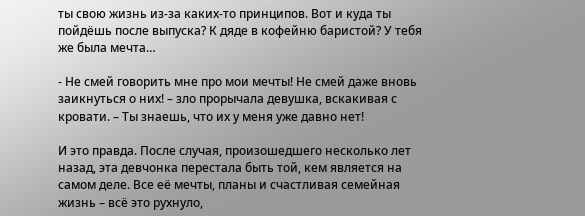ты свою жизнь из-за каких-то принципов. Вот и куда ты пойдёшь после выпуска? К дяде в кофейню баристой? У тебя же была мечта…

- Не смей говорить мне про мои мечты! Не смей даже вновь заикнуться о них! – зло прорычала девушка, вскакивая с кровати. – Ты знаешь, что их у меня уже давно нет!

И это правда. После случая, произошедшего несколько лет назад, эта девчонка перестала быть той, кем является на самом деле. Все её мечты, планы и счастливая семейная жизнь – всё это рухнуло,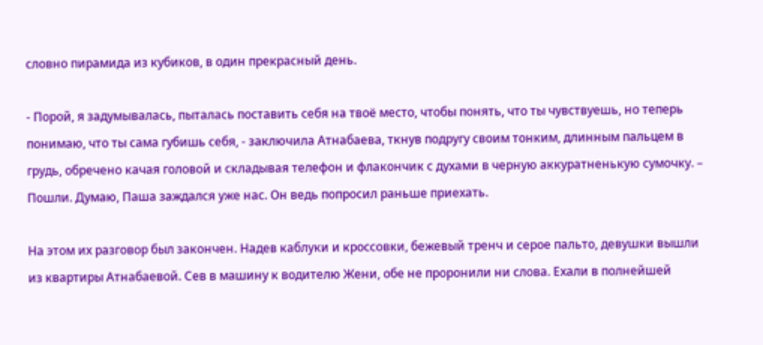словно пирамида из кубиков, в один прекрасный день.

- Порой, я задумывалась, пыталась поставить себя на твоё место, чтобы понять, что ты чувствуешь, но теперь понимаю, что ты сама губишь себя, - заключила Атнабаева, ткнув подругу своим тонким, длинным пальцем в грудь, обречено качая головой и складывая телефон и флакончик с духами в черную аккуратненькую сумочку. – Пошли. Думаю, Паша заждался уже нас. Он ведь попросил раньше приехать.

На этом их разговор был закончен. Надев каблуки и кроссовки, бежевый тренч и серое пальто, девушки вышли из квартиры Атнабаевой. Сев в машину к водителю Жени, обе не проронили ни слова. Ехали в полнейшей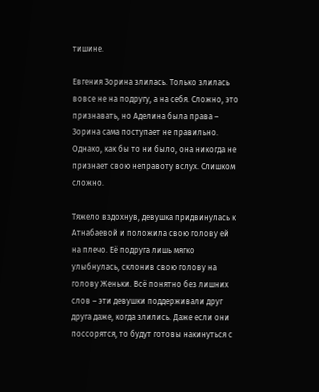тишине.

Евгения Зорина злилась. Только злилась вовсе не на подругу, а на себя. Сложно, это признавать, но Аделина была права – Зорина сама поступает не правильно. Однако, как бы то ни было, она никогда не признает свою неправоту вслух. Слишком сложно.

Тяжело вздохнув, девушка придвинулась к Атнабаевой и положила свою голову ей на плечо. Её подруга лишь мягко улыбнулась, склонив свою голову на голову Женьки. Всё понятно без лишних слов – эти девушки поддерживали друг друга даже, когда злились. Даже если они поссорятся, то будут готовы накинуться с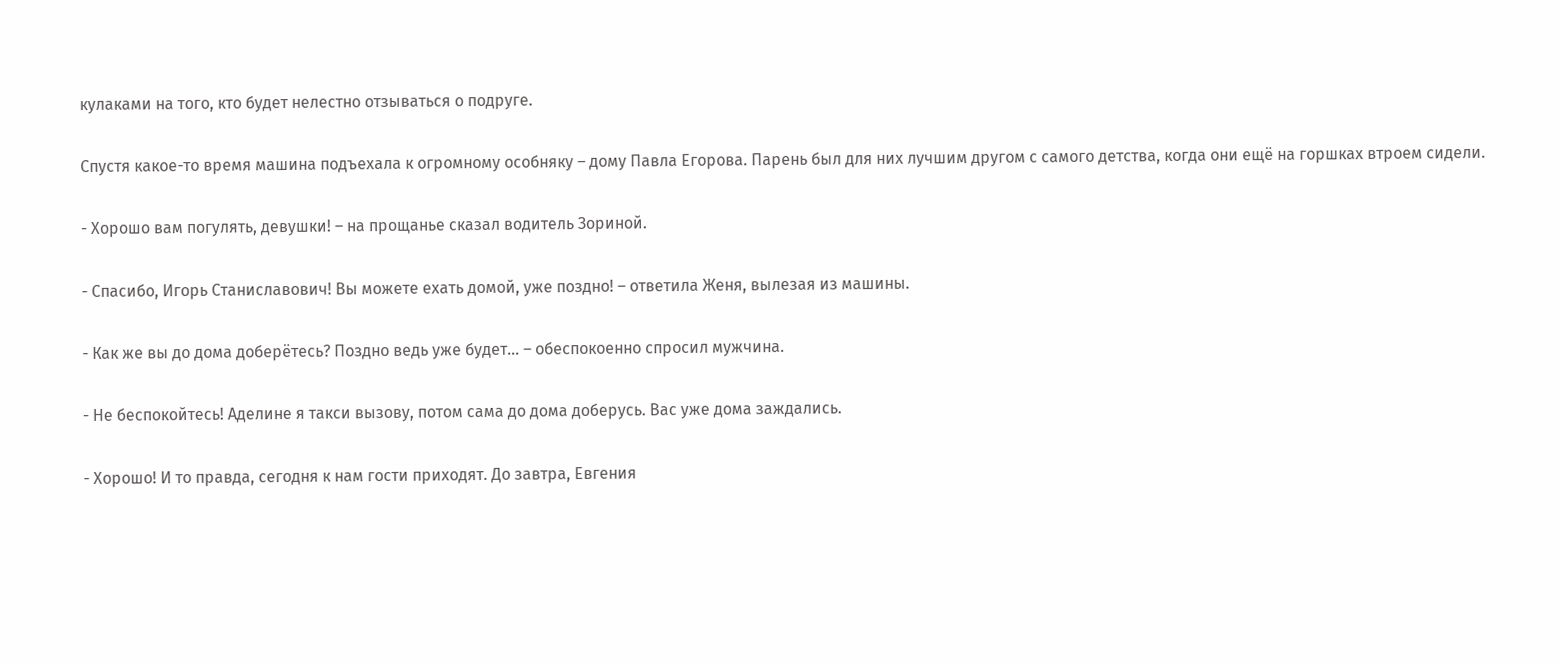кулаками на того, кто будет нелестно отзываться о подруге.

Спустя какое-то время машина подъехала к огромному особняку – дому Павла Егорова. Парень был для них лучшим другом с самого детства, когда они ещё на горшках втроем сидели.

- Хорошо вам погулять, девушки! – на прощанье сказал водитель Зориной.

- Спасибо, Игорь Станиславович! Вы можете ехать домой, уже поздно! – ответила Женя, вылезая из машины.

- Как же вы до дома доберётесь? Поздно ведь уже будет… – обеспокоенно спросил мужчина.

- Не беспокойтесь! Аделине я такси вызову, потом сама до дома доберусь. Вас уже дома заждались.

- Хорошо! И то правда, сегодня к нам гости приходят. До завтра, Евгения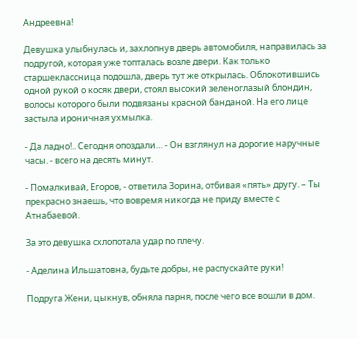Андреевна!

Девушка улыбнулась и, захлопнув дверь автомобиля, направилась за подругой, которая уже топталась возле двери. Как только старшеклассница подошла, дверь тут же открылась. Облокотившись одной рукой о косяк двери, стоял высокий зеленоглазый блондин, волосы которого были подвязаны красной банданой. На его лице застыла ироничная ухмылка.

- Да ладно!.. Сегодня опоздали… - Он взглянул на дорогие наручные часы. - всего на десять минут.

- Помалкивай, Егоров, - ответила Зорина, отбивая «пять» другу. – Ты прекрасно знаешь, что вовремя никогда не приду вместе с Атнабаевой.

За это девушка схлопотала удар по плечу.

- Аделина Ильшатовна, будьте добры, не распускайте руки!

Подруга Жени, цыкнув, обняла парня, после чего все вошли в дом.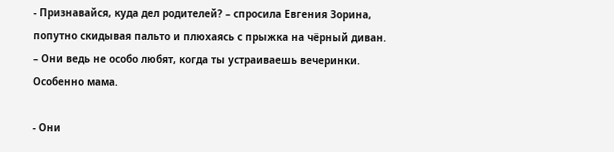- Признавайся, куда дел родителей? – спросила Евгения Зорина, попутно скидывая пальто и плюхаясь с прыжка на чёрный диван. – Они ведь не особо любят, когда ты устраиваешь вечеринки. Особенно мама.

- Они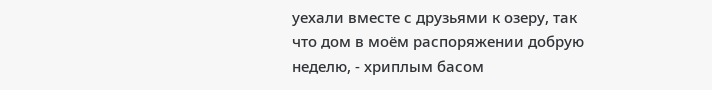уехали вместе с друзьями к озеру, так что дом в моём распоряжении добрую неделю, - хриплым басом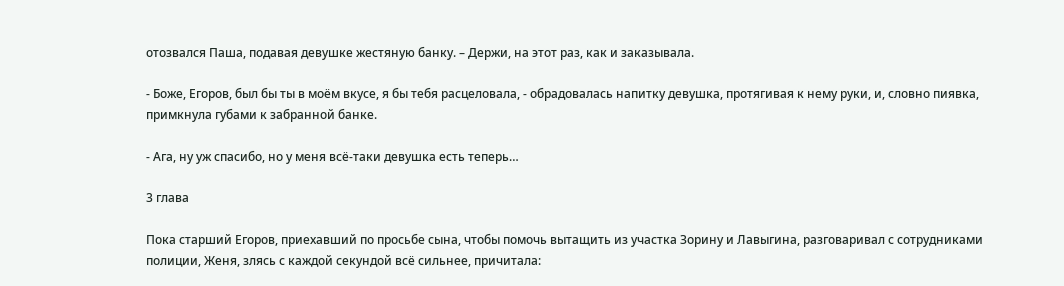отозвался Паша, подавая девушке жестяную банку. – Держи, на этот раз, как и заказывала.

- Боже, Егоров, был бы ты в моём вкусе, я бы тебя расцеловала, - обрадовалась напитку девушка, протягивая к нему руки, и, словно пиявка, примкнула губами к забранной банке.

- Ага, ну уж спасибо, но у меня всё-таки девушка есть теперь…

3 глава

Пока старший Егоров, приехавший по просьбе сына, чтобы помочь вытащить из участка Зорину и Лавыгина, разговаривал с сотрудниками полиции, Женя, злясь с каждой секундой всё сильнее, причитала: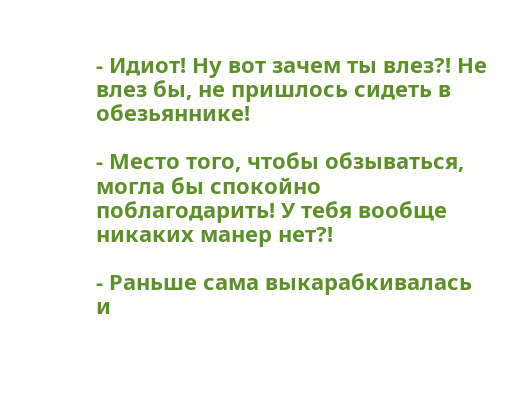- Идиот! Ну вот зачем ты влез?! Не влез бы, не пришлось сидеть в обезьяннике!

- Место того, чтобы обзываться, могла бы спокойно поблагодарить! У тебя вообще никаких манер нет?!

- Раньше сама выкарабкивалась и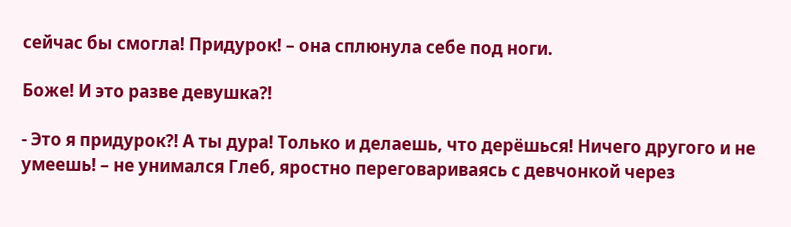сейчас бы смогла! Придурок! – она сплюнула себе под ноги.

Боже! И это разве девушка?!

- Это я придурок?! А ты дура! Только и делаешь, что дерёшься! Ничего другого и не умеешь! – не унимался Глеб, яростно переговариваясь с девчонкой через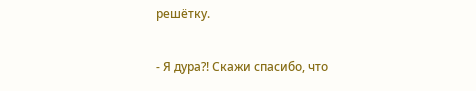решётку.

- Я дура?! Скажи спасибо, что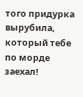того придурка вырубила, который тебе по морде заехал!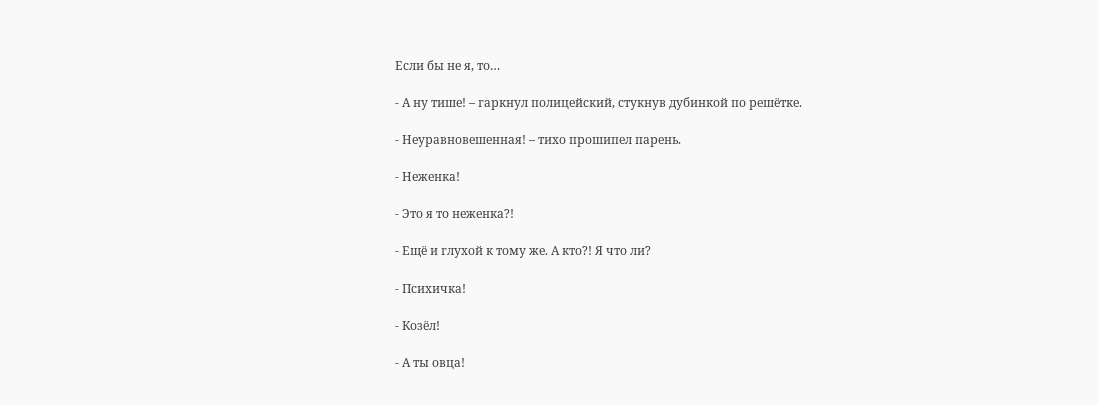Если бы не я, то…

- А ну тише! – гаркнул полицейский, стукнув дубинкой по решётке.

- Неуравновешенная! – тихо прошипел парень.

- Неженка!

- Это я то неженка?!

- Ещё и глухой к тому же. А кто?! Я что ли?

- Психичка!

- Козёл!

- А ты овца!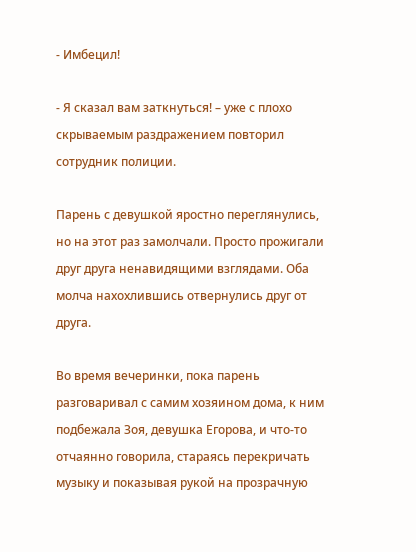- Имбецил!

- Я сказал вам заткнуться! – уже с плохо скрываемым раздражением повторил сотрудник полиции.

Парень с девушкой яростно переглянулись, но на этот раз замолчали. Просто прожигали друг друга ненавидящими взглядами. Оба молча нахохлившись отвернулись друг от друга.

Во время вечеринки, пока парень разговаривал с самим хозяином дома, к ним подбежала Зоя, девушка Егорова, и что-то отчаянно говорила, стараясь перекричать музыку и показывая рукой на прозрачную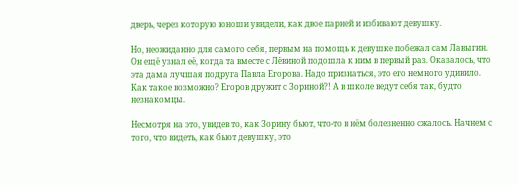дверь, через которую юноши увидели, как двое парней и избивают девушку.

Но, неожиданно для самого себя, первым на помощь к девушке побежал сам Лавыгин. Он ещё узнал её, когда та вместе с Лёвиной подошла к ним в первый раз. Оказалось, что эта дама лучшая подруга Павла Егорова. Надо признаться, это его немного удивило. Как такое возможно? Егоров дружит с Зориной?! А в школе ведут себя так, будто незнакомцы.

Несмотря на это, увидев то, как Зорину бьют, что-то в нём болезненно сжалось. Начнем с того, что видеть, как бьют девушку, это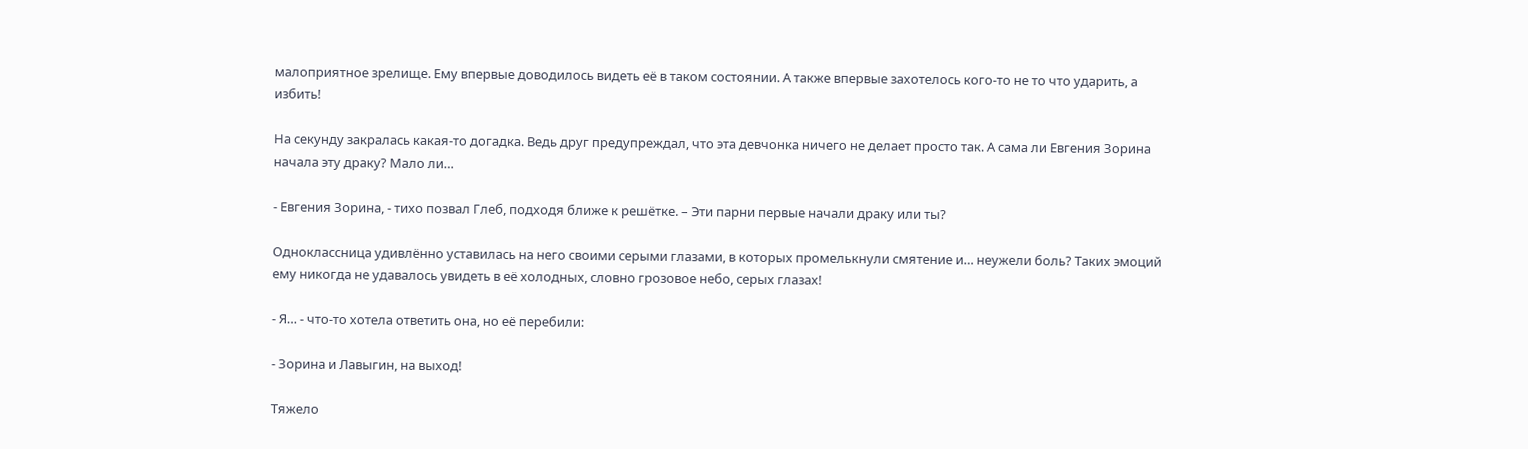малоприятное зрелище. Ему впервые доводилось видеть её в таком состоянии. А также впервые захотелось кого-то не то что ударить, а избить!

На секунду закралась какая-то догадка. Ведь друг предупреждал, что эта девчонка ничего не делает просто так. А сама ли Евгения Зорина начала эту драку? Мало ли…

- Евгения Зорина, - тихо позвал Глеб, подходя ближе к решётке. – Эти парни первые начали драку или ты?

Одноклассница удивлённо уставилась на него своими серыми глазами, в которых промелькнули смятение и… неужели боль? Таких эмоций ему никогда не удавалось увидеть в её холодных, словно грозовое небо, серых глазах!

- Я… - что-то хотела ответить она, но её перебили:

- Зорина и Лавыгин, на выход!

Тяжело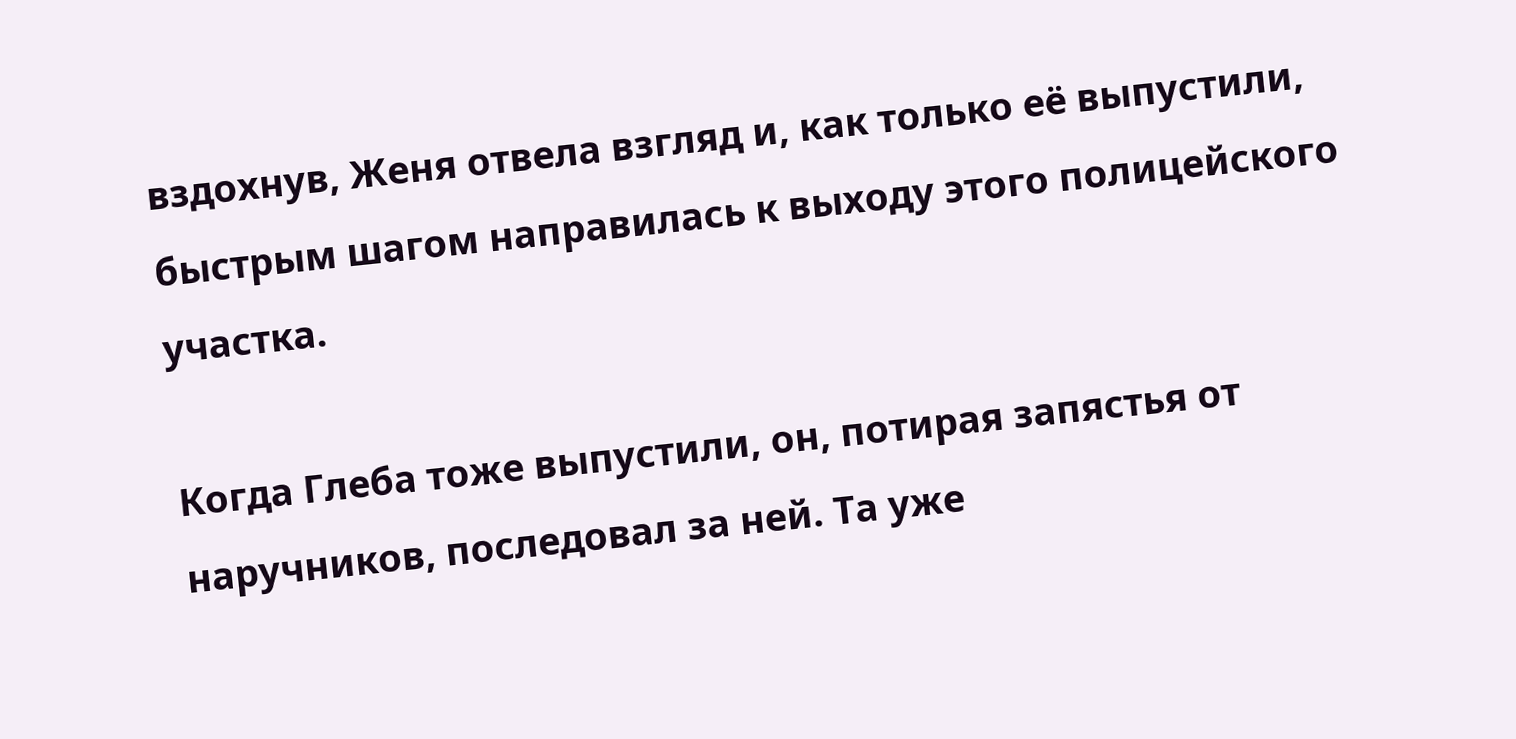вздохнув, Женя отвела взгляд и, как только её выпустили, быстрым шагом направилась к выходу этого полицейского участка.

Когда Глеба тоже выпустили, он, потирая запястья от наручников, последовал за ней. Та уже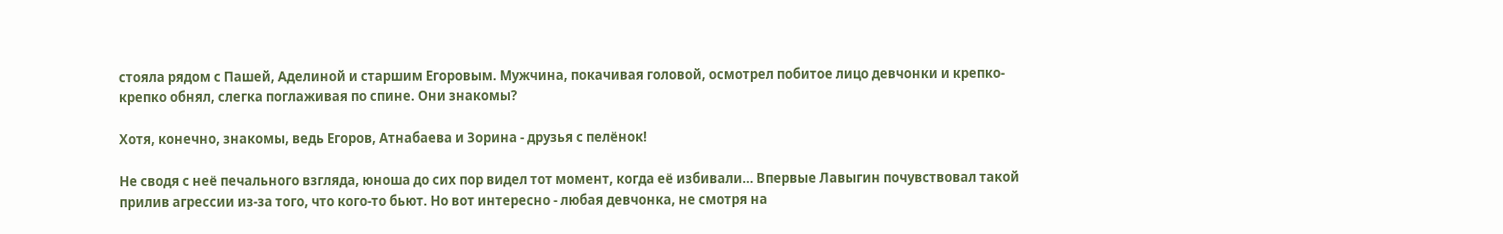стояла рядом с Пашей, Аделиной и старшим Егоровым. Мужчина, покачивая головой, осмотрел побитое лицо девчонки и крепко-крепко обнял, слегка поглаживая по спине. Они знакомы?

Хотя, конечно, знакомы, ведь Егоров, Атнабаева и Зорина - друзья с пелёнок!

Не сводя с неё печального взгляда, юноша до сих пор видел тот момент, когда её избивали… Впервые Лавыгин почувствовал такой прилив агрессии из-за того, что кого-то бьют. Но вот интересно - любая девчонка, не смотря на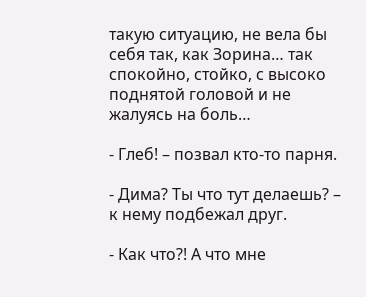такую ситуацию, не вела бы себя так, как Зорина… так спокойно, стойко, с высоко поднятой головой и не жалуясь на боль…

- Глеб! – позвал кто-то парня.

- Дима? Ты что тут делаешь? – к нему подбежал друг.

- Как что?! А что мне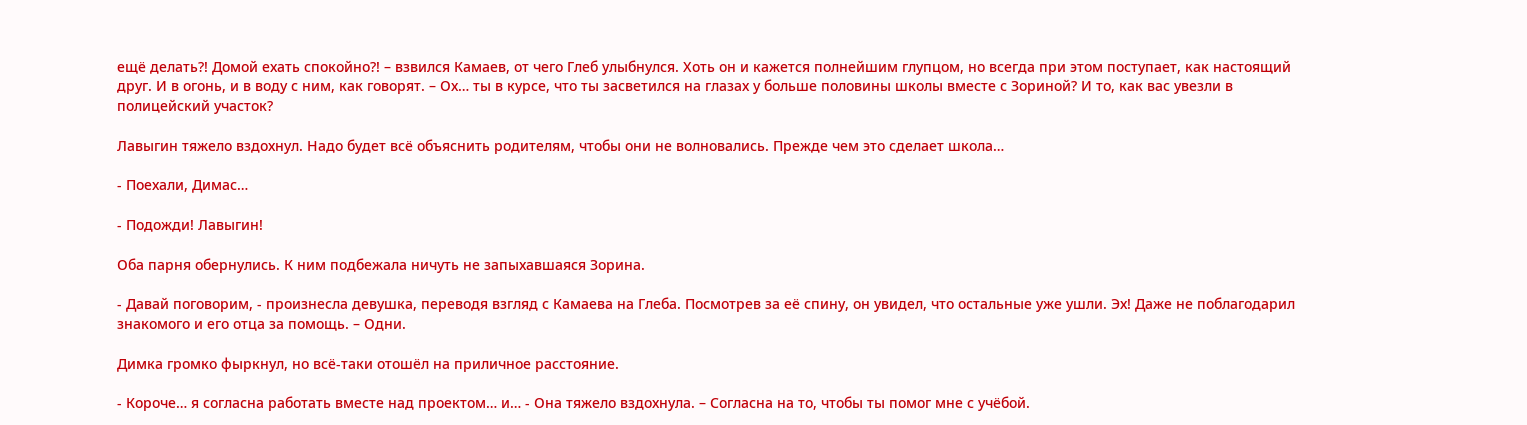ещё делать?! Домой ехать спокойно?! – взвился Камаев, от чего Глеб улыбнулся. Хоть он и кажется полнейшим глупцом, но всегда при этом поступает, как настоящий друг. И в огонь, и в воду с ним, как говорят. – Ох… ты в курсе, что ты засветился на глазах у больше половины школы вместе с Зориной? И то, как вас увезли в полицейский участок?

Лавыгин тяжело вздохнул. Надо будет всё объяснить родителям, чтобы они не волновались. Прежде чем это сделает школа…

- Поехали, Димас…

- Подожди! Лавыгин!

Оба парня обернулись. К ним подбежала ничуть не запыхавшаяся Зорина.

- Давай поговорим, - произнесла девушка, переводя взгляд с Камаева на Глеба. Посмотрев за её спину, он увидел, что остальные уже ушли. Эх! Даже не поблагодарил знакомого и его отца за помощь. – Одни.

Димка громко фыркнул, но всё-таки отошёл на приличное расстояние.

- Короче… я согласна работать вместе над проектом… и… - Она тяжело вздохнула. – Согласна на то, чтобы ты помог мне с учёбой.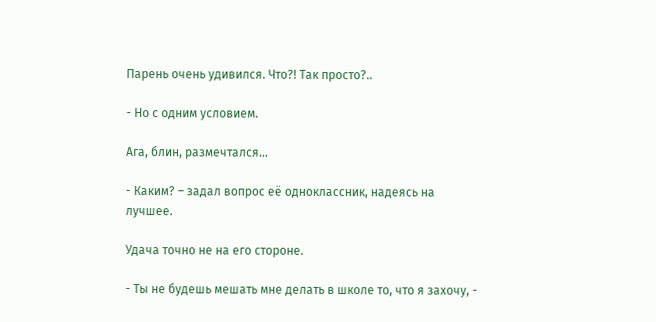Парень очень удивился. Что?! Так просто?..

- Но с одним условием.

Ага, блин, размечтался…

- Каким? – задал вопрос её одноклассник, надеясь на лучшее.

Удача точно не на его стороне.

- Ты не будешь мешать мне делать в школе то, что я захочу, -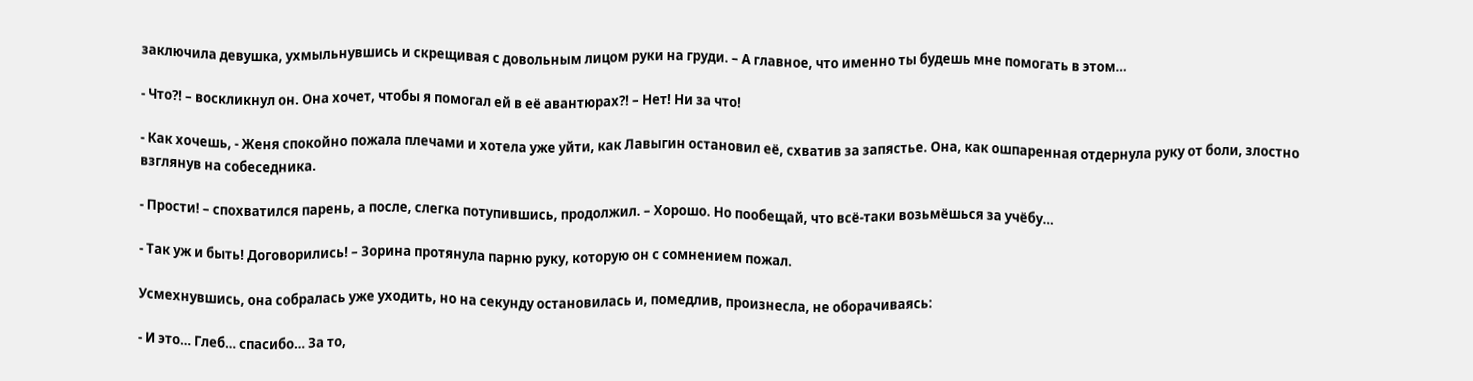заключила девушка, ухмыльнувшись и скрещивая с довольным лицом руки на груди. – А главное, что именно ты будешь мне помогать в этом…

- Что?! – воскликнул он. Она хочет, чтобы я помогал ей в её авантюрах?! – Нет! Ни за что!

- Как хочешь, - Женя спокойно пожала плечами и хотела уже уйти, как Лавыгин остановил её, схватив за запястье. Она, как ошпаренная отдернула руку от боли, злостно взглянув на собеседника.

- Прости! – спохватился парень, а после, слегка потупившись, продолжил. – Хорошо. Но пообещай, что всё-таки возьмёшься за учёбу…

- Так уж и быть! Договорились! – Зорина протянула парню руку, которую он с сомнением пожал.

Усмехнувшись, она собралась уже уходить, но на секунду остановилась и, помедлив, произнесла, не оборачиваясь:

- И это… Глеб… спасибо… За то,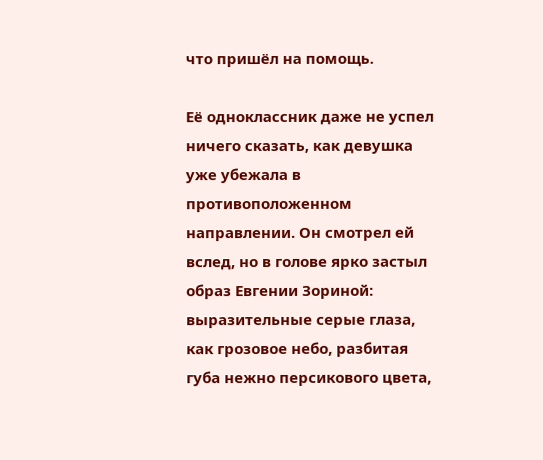что пришёл на помощь.

Её одноклассник даже не успел ничего сказать, как девушка уже убежала в противоположенном направлении. Он смотрел ей вслед, но в голове ярко застыл образ Евгении Зориной: выразительные серые глаза, как грозовое небо, разбитая губа нежно персикового цвета,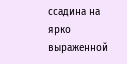ссадина на ярко выраженной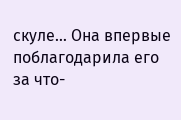скуле… Она впервые поблагодарила его за что-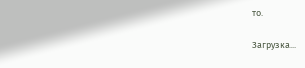то.

Загрузка...